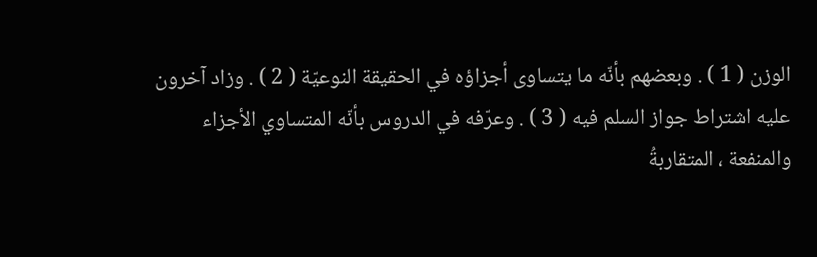الوزن ( 1 ) . وبعضهم بأنّه ما يتساوى أجزاؤه في الحقيقة النوعيّة ( 2 ) . وزاد آخرون
عليه اشتراط جواز السلم فيه ( 3 ) . وعرّفه في الدروس بأنّه المتساوي الأجزاء
والمنفعة ، المتقاربةُ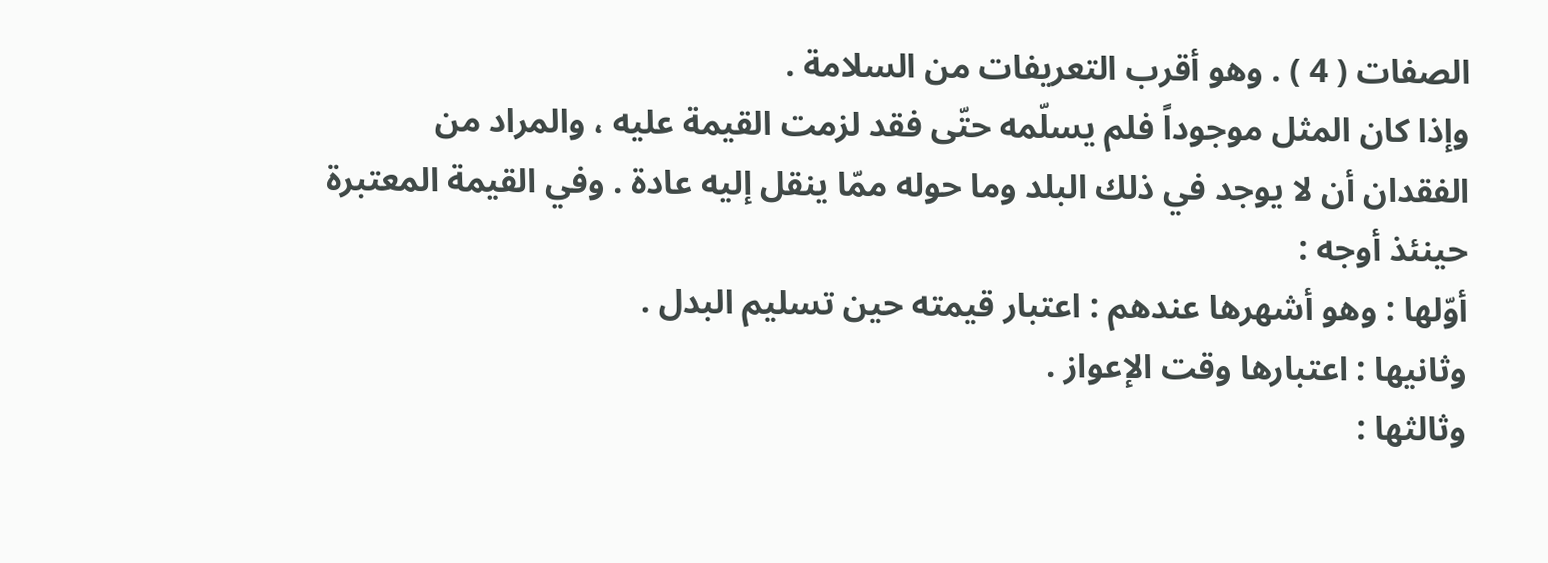الصفات ( 4 ) . وهو أقرب التعريفات من السلامة .
وإذا كان المثل موجوداً فلم يسلّمه حتّى فقد لزمت القيمة عليه ، والمراد من
الفقدان أن لا يوجد في ذلك البلد وما حوله ممّا ينقل إليه عادة . وفي القيمة المعتبرة
حينئذ أوجه :
أوّلها : وهو أشهرها عندهم : اعتبار قيمته حين تسليم البدل .
وثانيها : اعتبارها وقت الإعواز .
وثالثها :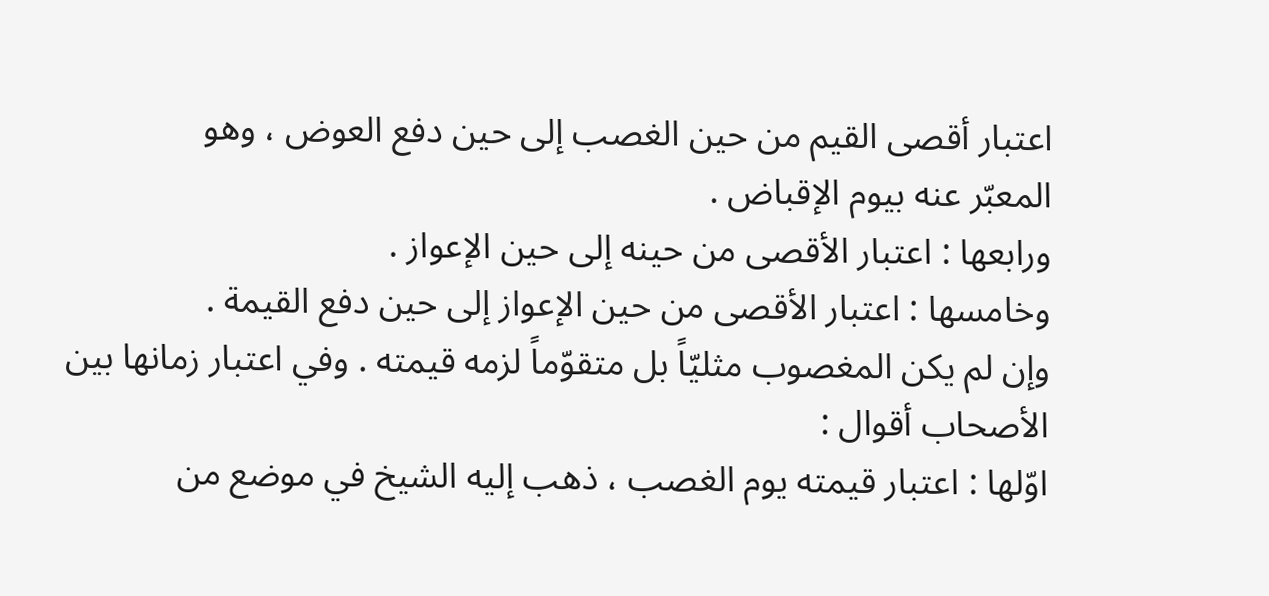اعتبار أقصى القيم من حين الغصب إلى حين دفع العوض ، وهو
المعبّر عنه بيوم الإقباض .
ورابعها : اعتبار الأقصى من حينه إلى حين الإعواز .
وخامسها : اعتبار الأقصى من حين الإعواز إلى حين دفع القيمة .
وإن لم يكن المغصوب مثليّاً بل متقوّماً لزمه قيمته . وفي اعتبار زمانها بين
الأصحاب أقوال :
اوّلها : اعتبار قيمته يوم الغصب ، ذهب إليه الشيخ في موضع من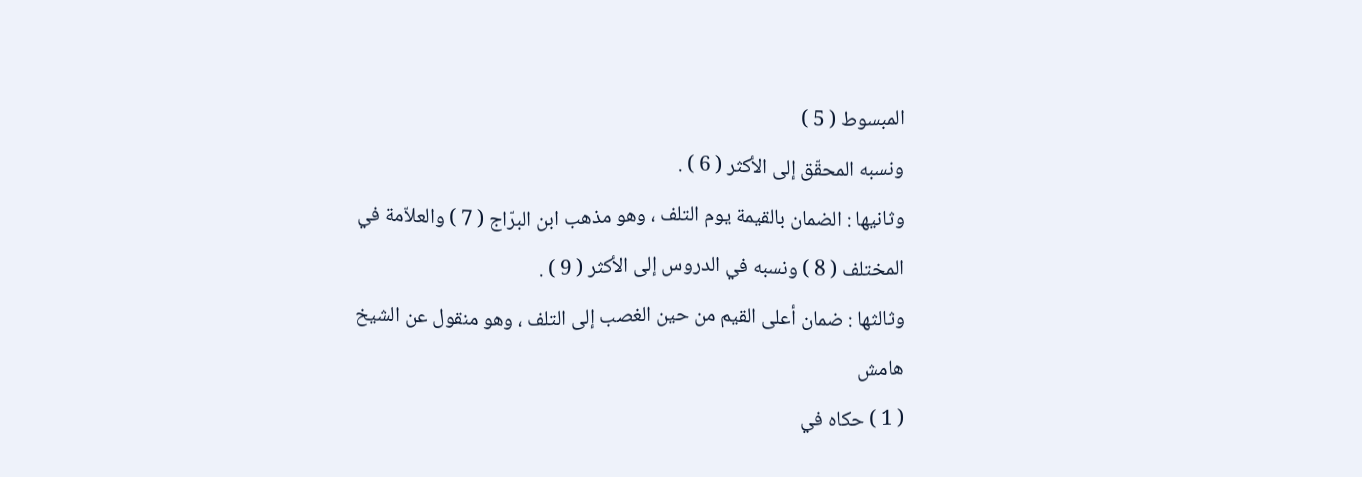المبسوط ( 5 )
ونسبه المحقّق إلى الأكثر ( 6 ) .
وثانيها : الضمان بالقيمة يوم التلف ، وهو مذهب ابن البرّاج ( 7 ) والعلاّمة في
المختلف ( 8 ) ونسبه في الدروس إلى الأكثر ( 9 ) .
وثالثها : ضمان أعلى القيم من حين الغصب إلى التلف ، وهو منقول عن الشيخ
هامش
( 1 ) حكاه في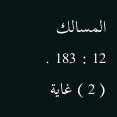المسالك 12 : 183 .
( 2 ) غاية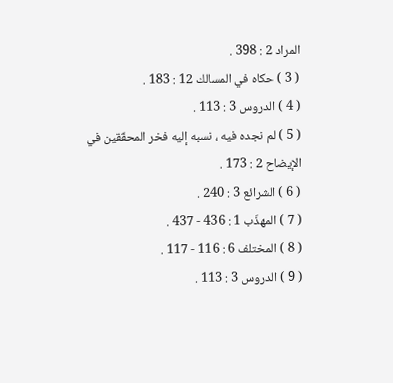المراد 2 : 398 .
( 3 ) حكاه في المسالك 12 : 183 .
( 4 ) الدروس 3 : 113 .
( 5 ) لم نجده فيه ، نسبه إليه فخر المحقّقين في الإيضاح 2 : 173 .
( 6 ) الشرائع 3 : 240 .
( 7 ) المهذّب 1 : 436 - 437 .
( 8 ) المختلف 6 : 116 - 117 .
( 9 ) الدروس 3 : 113 .